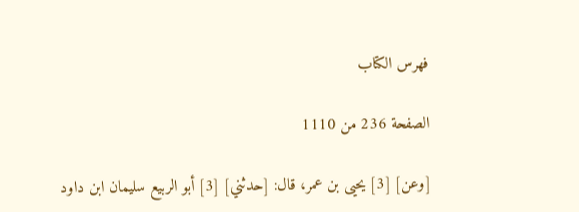فهرس الكتاب

الصفحة 236 من 1110

[وعن] [3] يحيى بن عمر، قال: [حدثني] [3] أبو الربيع سليمان ابن داود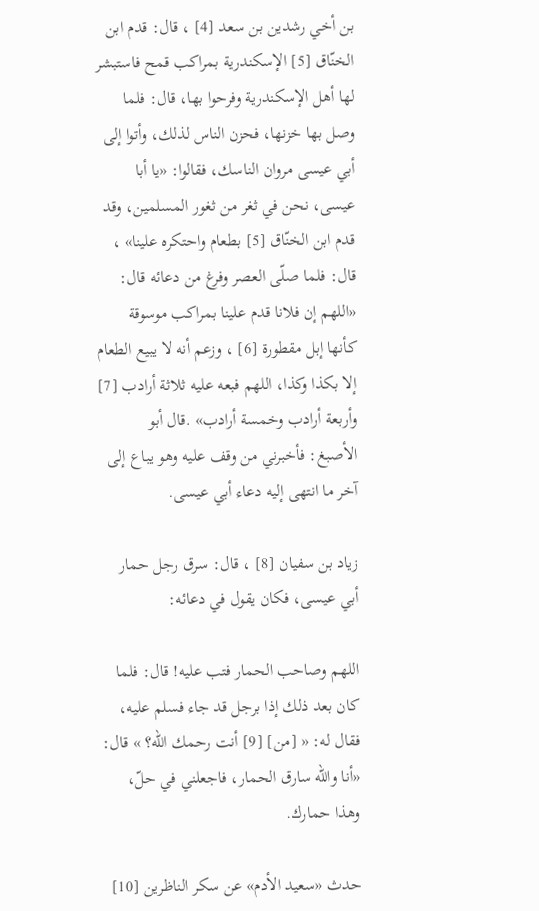بن أخي رشدين بن سعد [4] ، قال: قدم ابن الخنّاق [5] الإسكندرية بمراكب قمح فاستبشر لها أهل الإسكندرية وفرحوا بها، قال: فلما وصل بها خزنها، فحزن الناس لذلك، وأتوا إلى أبي عيسى مروان الناسك، فقالوا: «يا أبا عيسى، نحن في ثغر من ثغور المسلمين، وقد قدم ابن الخنّاق [5] بطعام واحتكره علينا» ، قال: فلما صلّى العصر وفرغ من دعائه قال: «اللهم إن فلانا قدم علينا بمراكب موسوقة كأنها إبل مقطورة [6] ، وزعم أنه لا يبيع الطعام إلا بكذا وكذا، اللهم فبعه عليه ثلاثة أرادب [7] وأربعة أرادب وخمسة أرادب» .قال أبو الأصبغ: فأخبرني من وقف عليه وهو يباع إلى آخر ما انتهى إليه دعاء أبي عيسى.

زياد بن سفيان [8] ، قال: سرق رجل حمار أبي عيسى، فكان يقول في دعائه:

اللهم وصاحب الحمار فتب عليه! قال: فلما كان بعد ذلك إذا برجل قد جاء فسلم عليه، فقال له: « [من] [9] أنت رحمك الله؟ » قال: «أنا والله سارق الحمار، فاجعلني في حلّ، وهذا حمارك.

حدث «سعيد الأدم» عن سكر الناظرين [10]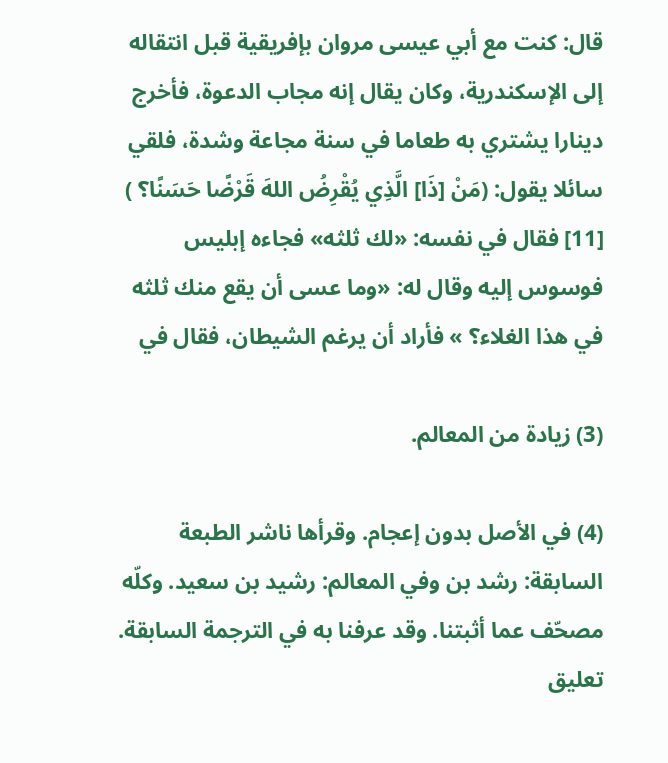قال: كنت مع أبي عيسى مروان بإفريقية قبل انتقاله إلى الإسكندرية، وكان يقال إنه مجاب الدعوة، فأخرج دينارا يشتري به طعاما في سنة مجاعة وشدة، فلقي سائلا يقول: (مَنْ [ذَا] الَّذِي يُقْرِضُ اللهَ قَرْضًا حَسَنًا؟ ) [11] فقال في نفسه: «لك ثلثه» فجاءه إبليس فوسوس إليه وقال له: «وما عسى أن يقع منك ثلثه في هذا الغلاء؟ » فأراد أن يرغم الشيطان، فقال في

(3) زيادة من المعالم.

(4) في الأصل بدون إعجام. وقرأها ناشر الطبعة السابقة: رشد بن وفي المعالم: رشيد بن سعيد. وكلّه مصحّف عما أثبتنا. وقد عرفنا به في الترجمة السابقة. تعليق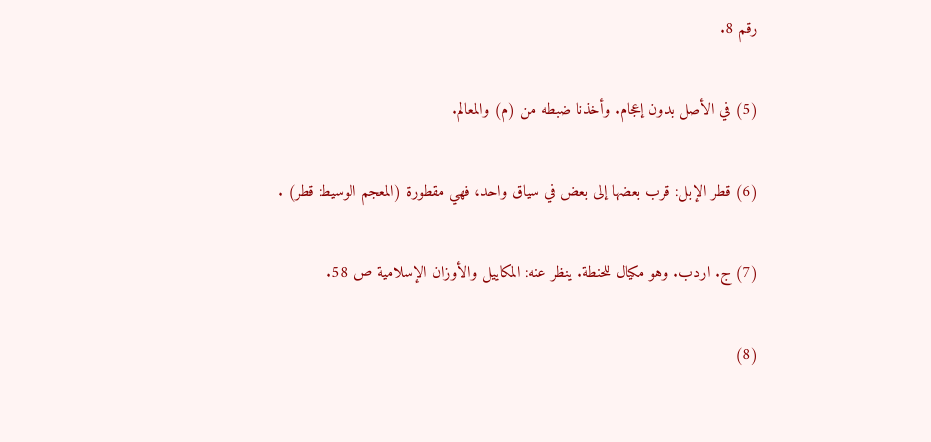رقم 8.

(5) في الأصل بدون إعجام. وأخذنا ضبطه من (م) والمعالم.

(6) قطر الإبل: قرب بعضها إلى بعض في سياق واحد، فهي مقطورة (المعجم الوسيط‍: قطر) .

(7) ج. اردب. وهو مكيال للحنطة. ينظر عنه: المكاييل والأوزان الإسلامية ص 58.

(8)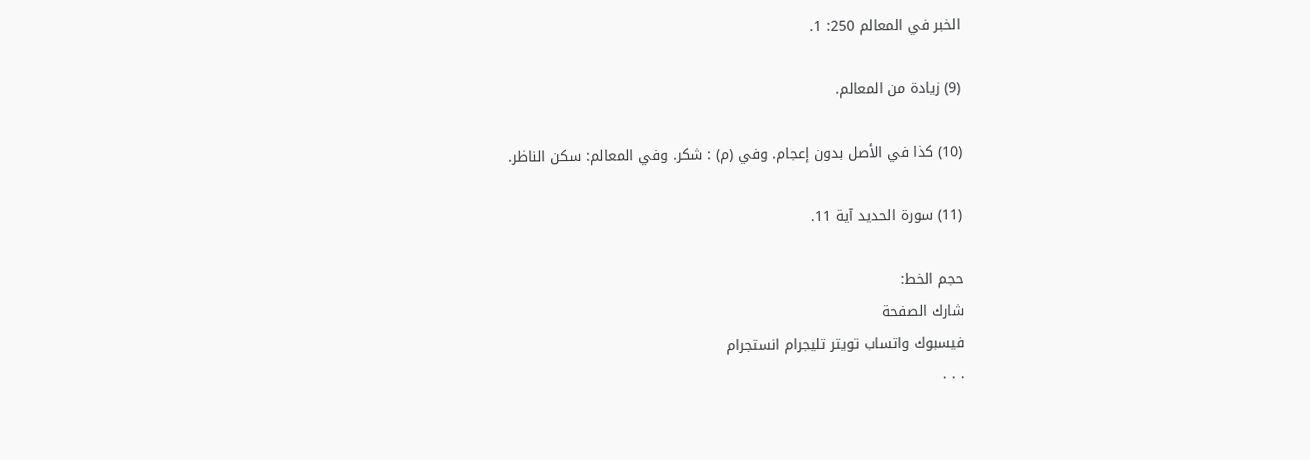الخبر في المعالم 250: 1.

(9) زيادة من المعالم.

(10) كذا في الأصل بدون إعجام. وفي (م) : شكر. وفي المعالم: سكن الناظر.

(11) سورة الحديد آية 11.

حجم الخط:
شارك الصفحة
فيسبوك واتساب تويتر تليجرام انستجرام
. . .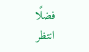فضلًا انتظر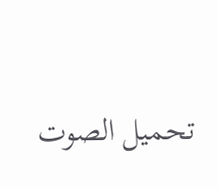تحميل الصوت